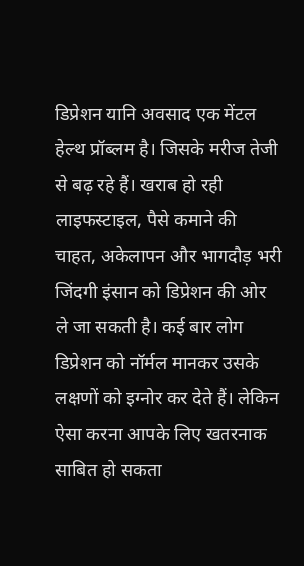डिप्रेशन यानि अवसाद एक मेंटल हेल्थ प्रॉब्लम है। जिसके मरीज तेजी से बढ़ रहे हैं। खराब हो रही लाइफस्टाइल, पैसे कमाने की चाहत, अकेलापन और भागदौड़ भरी जिंदगी इंसान को डिप्रेशन की ओर ले जा सकती है। कई बार लोग डिप्रेशन को नॉर्मल मानकर उसके लक्षणों को इग्नोर कर देते हैं। लेकिन ऐसा करना आपके लिए खतरनाक साबित हो सकता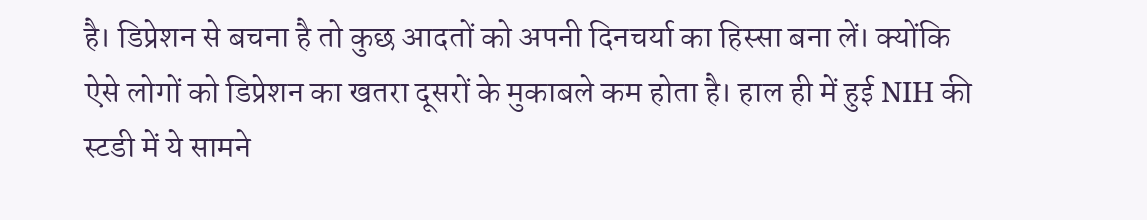है। डिप्रेशन से बचना है तो कुछ आदतों को अपनी दिनचर्या का हिस्सा बना लें। क्योंकि ऐसे लोगों को डिप्रेशन का खतरा दूसरों के मुकाबले कम होता है। हाल ही में हुई NIH की स्टडी में ये सामने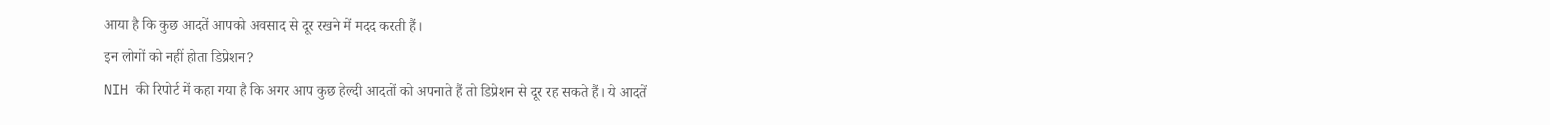आया है कि कुछ आदतें आपको अवसाद से दूर रखने में मदद करती हैं।
इन लोगों को नहीं होता डिप्रेशन?
NIH की रिपोर्ट में कहा गया है कि अगर आप कुछ हेल्दी आदतों को अपनाते हैं तो डिप्रेशन से दूर रह सकते हैं। ये आदतें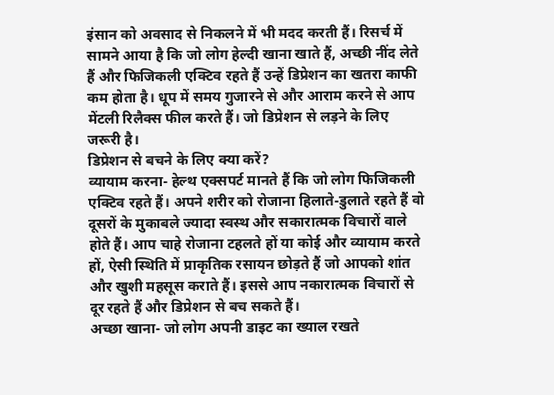इंसान को अवसाद से निकलने में भी मदद करती हैं। रिसर्च में सामने आया है कि जो लोग हेल्दी खाना खाते हैं, अच्छी नींद लेते हैं और फिजिकली एक्टिव रहते हैं उन्हें डिप्रेशन का खतरा काफी कम होता है। धूप में समय गुजारने से और आराम करने से आप मेंटली रिलैक्स फील करते हैं। जो डिप्रेशन से लड़ने के लिए जरूरी है।
डिप्रेशन से बचने के लिए क्या करें?
व्यायाम करना- हेल्थ एक्सपर्ट मानते हैं कि जो लोग फिजिकली एक्टिव रहते हैं। अपने शरीर को रोजाना हिलाते-डुलाते रहते हैं वो दूसरों के मुकाबले ज्यादा स्वस्थ और सकारात्मक विचारों वाले होते हैं। आप चाहे रोजाना टहलते हों या कोई और व्यायाम करते हों, ऐसी स्थिति में प्राकृतिक रसायन छोड़ते हैं जो आपको शांत और खुशी महसूस कराते हैं। इससे आप नकारात्मक विचारों से दूर रहते हैं और डिप्रेशन से बच सकते हैं।
अच्छा खाना- जो लोग अपनी डाइट का ख्याल रखते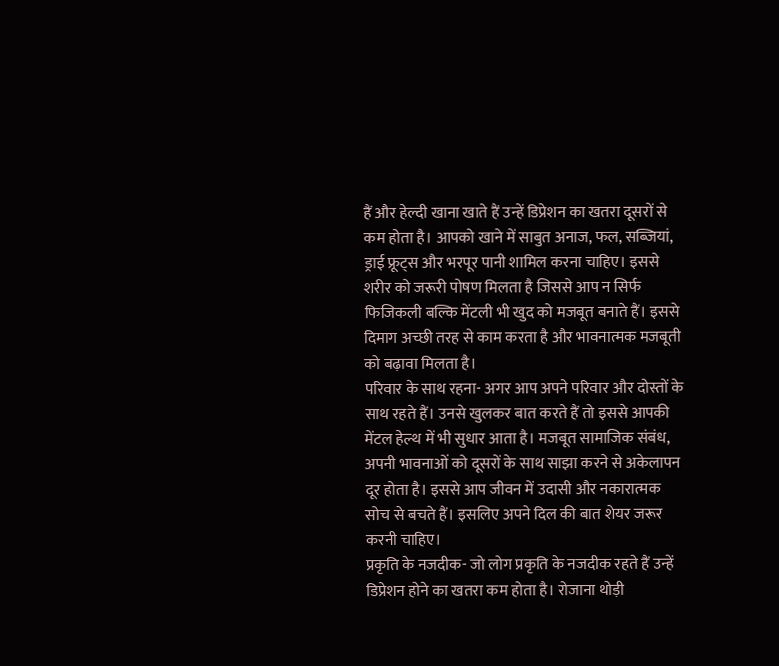हैं और हेल्दी खाना खाते हैं उन्हें डिप्रेशन का खतरा दूसरों से कम होता है। आपको खाने में साबुत अनाज, फल, सब्जियां, ड्राई फ्रूट्स और भरपूर पानी शामिल करना चाहिए। इससे शरीर को जरूरी पोषण मिलता है जिससे आप न सिर्फ फिजिकली बल्कि मेंटली भी खुद को मजबूत बनाते हैं। इससे दिमाग अच्छी तरह से काम करता है और भावनात्मक मजबूती को बढ़ावा मिलता है।
परिवार के साथ रहना- अगर आप अपने परिवार और दोस्तों के साथ रहते हैं। उनसे खुलकर बात करते हैं तो इससे आपकी मेंटल हेल्थ में भी सुधार आता है। मजबूत सामाजिक संबंध, अपनी भावनाओं को दूसरों के साथ साझा करने से अकेलापन दूर होता है। इससे आप जीवन में उदासी और नकारात्मक सोच से बचते हैं। इसलिए अपने दिल की बात शेयर जरूर करनी चाहिए।
प्रकृति के नजदीक- जो लोग प्रकृति के नजदीक रहते हैं उन्हें डिप्रेशन होने का खतरा कम होता है। रोजाना थोड़ी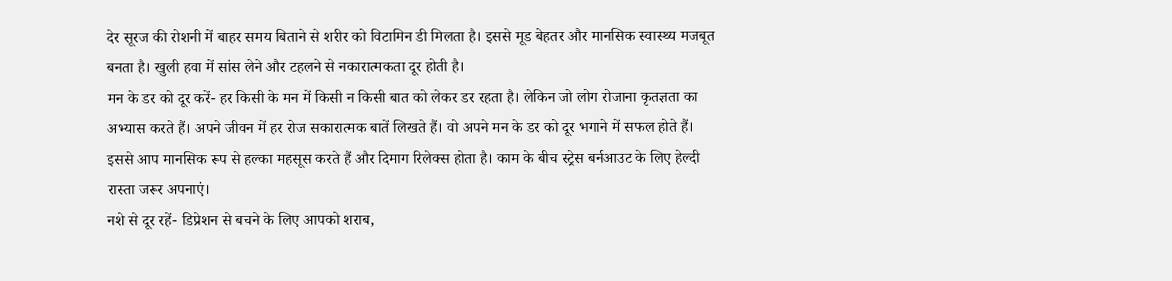देर सूरज की रोशनी में बाहर समय बिताने से शरीर को विटामिन डी मिलता है। इससे मूड बेहतर और मानसिक स्वास्थ्य मजबूत बनता है। खुली हवा में सांस लेने और टहलने से नकारात्मकता दूर होती है।
मन के डर को दूर करें- हर किसी के मन में किसी न किसी बात को लेकर डर रहता है। लेकिन जो लोग रोजाना कृतज्ञता का अभ्यास करते हैं। अपने जीवन में हर रोज सकारात्मक बातें लिखते हैं। वो अपने मन के डर को दूर भगाने में सफल होते हैं। इससे आप मानसिक रूप से हल्का महसूस करते हैं और दिमाग रिलेक्स होता है। काम के बीच स्ट्रेस बर्नआउट के लिए हेल्दी रास्ता जरूर अपनाएं।
नशे से दूर रहें- डिप्रेशन से बचने के लिए आपको शराब,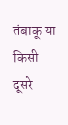तंबाकू या किसी दूसरे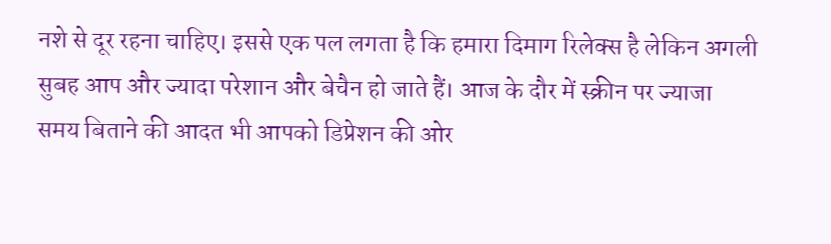नशे से दूर रहना चाहिए। इससे एक पल लगता है कि हमारा दिमाग रिलेक्स है लेकिन अगली सुबह आप और ज्यादा परेशान और बेचैन हो जाते हैं। आज के दौर में स्क्रीन पर ज्याजा समय बिताने की आदत भी आपको डिप्रेशन की ओर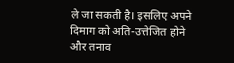ले जा सकती है। इसलिए अपने दिमाग को अति-उत्तेजित होने और तनाव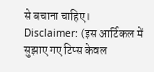से बचाना चाहिए।
Disclaimer: (इस आर्टिकल में सुझाए गए टिप्स केवल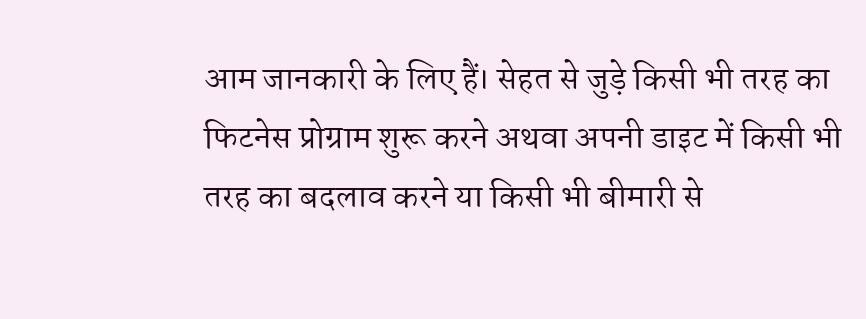आम जानकारी के लिए हैं। सेहत से जुड़े किसी भी तरह का फिटनेस प्रोग्राम शुरू करने अथवा अपनी डाइट में किसी भी तरह का बदलाव करने या किसी भी बीमारी से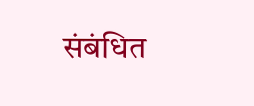संबंधित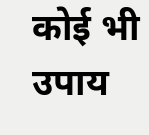कोई भी उपाय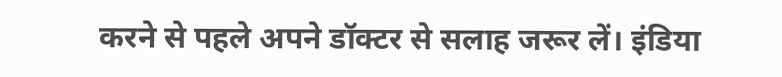करने से पहले अपने डॉक्टर से सलाह जरूर लें। इंडिया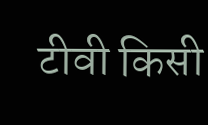टीवी किसी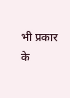भी प्रकार के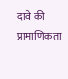दावे की प्रामाणिकता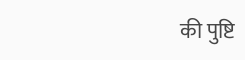की पुष्टि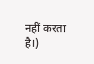नहीं करता है।)